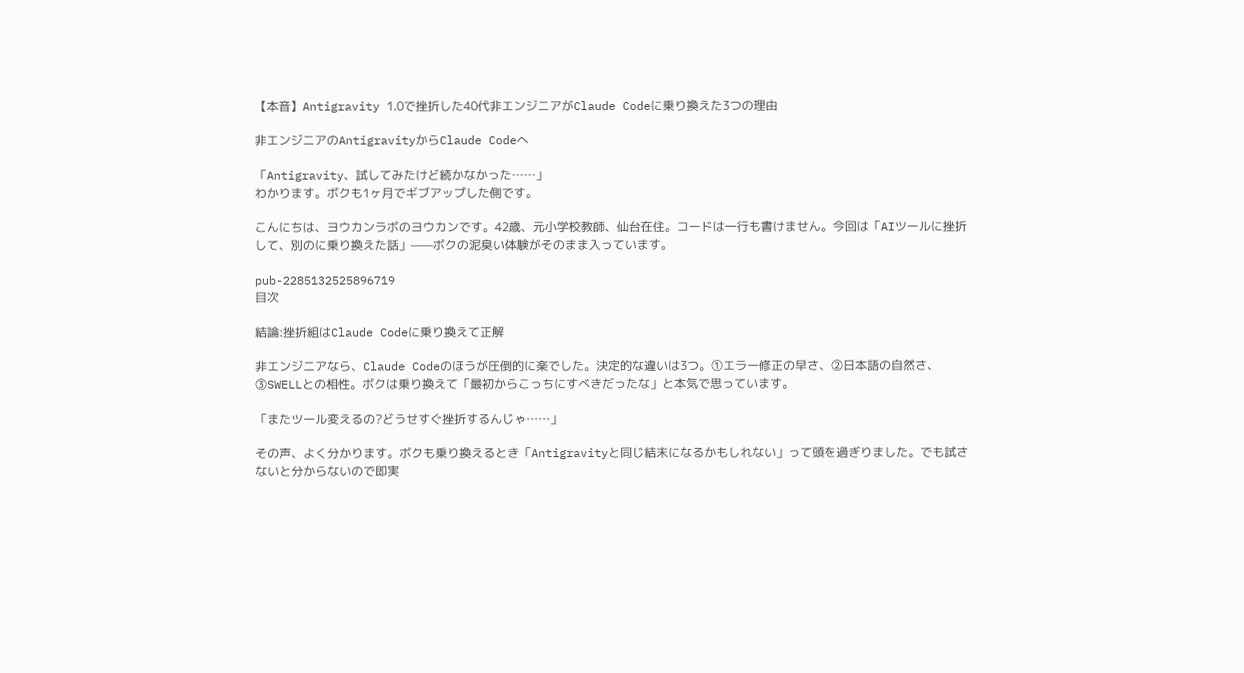【本音】Antigravity 1.0で挫折した40代非エンジニアがClaude Codeに乗り換えた3つの理由

非エンジニアのAntigravityからClaude Codeへ

「Antigravity、試してみたけど続かなかった……」
わかります。ボクも1ヶ月でギブアップした側です。

こんにちは、ヨウカンラボのヨウカンです。42歳、元小学校教師、仙台在住。コードは一行も書けません。今回は「AIツールに挫折して、別のに乗り換えた話」——ボクの泥臭い体験がそのまま入っています。

pub-2285132525896719
目次

結論:挫折組はClaude Codeに乗り換えて正解

非エンジニアなら、Claude Codeのほうが圧倒的に楽でした。決定的な違いは3つ。①エラー修正の早さ、②日本語の自然さ、③SWELLとの相性。ボクは乗り換えて「最初からこっちにすべきだったな」と本気で思っています。

「またツール変えるの?どうせすぐ挫折するんじゃ……」

その声、よく分かります。ボクも乗り換えるとき「Antigravityと同じ結末になるかもしれない」って頭を過ぎりました。でも試さないと分からないので即実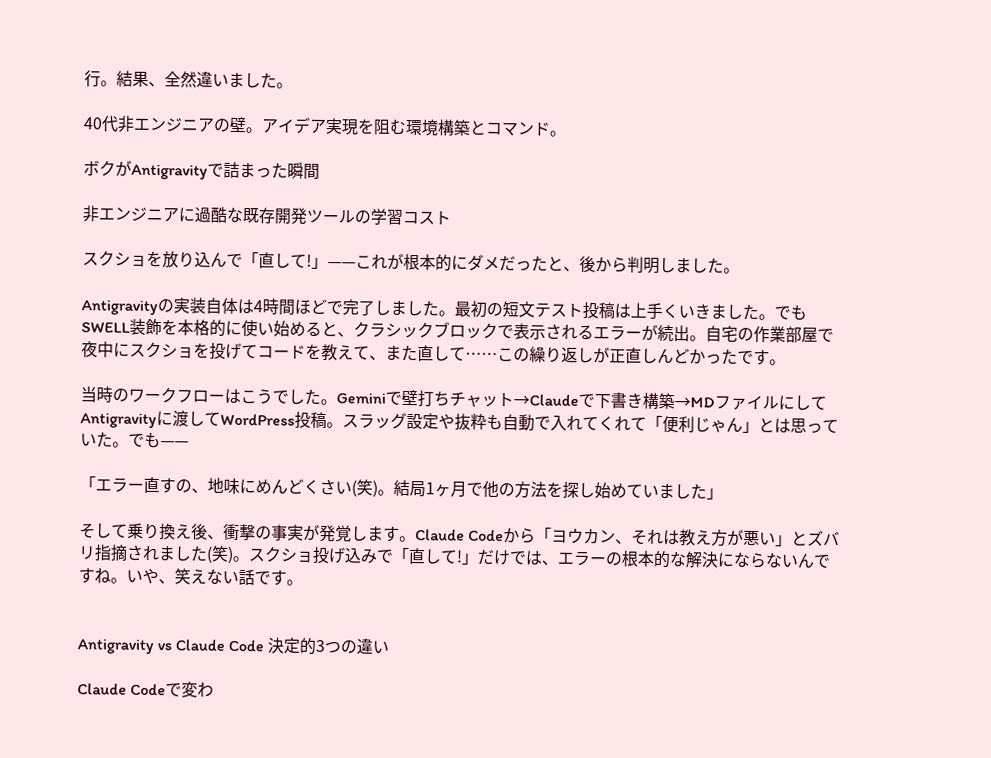行。結果、全然違いました。

40代非エンジニアの壁。アイデア実現を阻む環境構築とコマンド。

ボクがAntigravityで詰まった瞬間

非エンジニアに過酷な既存開発ツールの学習コスト

スクショを放り込んで「直して!」——これが根本的にダメだったと、後から判明しました。

Antigravityの実装自体は4時間ほどで完了しました。最初の短文テスト投稿は上手くいきました。でもSWELL装飾を本格的に使い始めると、クラシックブロックで表示されるエラーが続出。自宅の作業部屋で夜中にスクショを投げてコードを教えて、また直して……この繰り返しが正直しんどかったです。

当時のワークフローはこうでした。Geminiで壁打ちチャット→Claudeで下書き構築→MDファイルにしてAntigravityに渡してWordPress投稿。スラッグ設定や抜粋も自動で入れてくれて「便利じゃん」とは思っていた。でも——

「エラー直すの、地味にめんどくさい(笑)。結局1ヶ月で他の方法を探し始めていました」

そして乗り換え後、衝撃の事実が発覚します。Claude Codeから「ヨウカン、それは教え方が悪い」とズバリ指摘されました(笑)。スクショ投げ込みで「直して!」だけでは、エラーの根本的な解決にならないんですね。いや、笑えない話です。


Antigravity vs Claude Code 決定的3つの違い

Claude Codeで変わ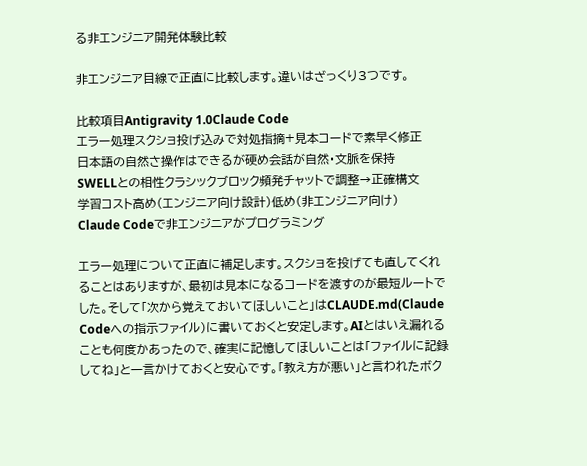る非エンジニア開発体験比較

非エンジニア目線で正直に比較します。違いはざっくり3つです。

比較項目Antigravity 1.0Claude Code
エラー処理スクショ投げ込みで対処指摘+見本コードで素早く修正
日本語の自然さ操作はできるが硬め会話が自然・文脈を保持
SWELLとの相性クラシックブロック頻発チャットで調整→正確構文
学習コスト高め(エンジニア向け設計)低め(非エンジニア向け)
Claude Codeで非エンジニアがプログラミング

エラー処理について正直に補足します。スクショを投げても直してくれることはありますが、最初は見本になるコードを渡すのが最短ルートでした。そして「次から覚えておいてほしいこと」はCLAUDE.md(Claude Codeへの指示ファイル)に書いておくと安定します。AIとはいえ漏れることも何度かあったので、確実に記憶してほしいことは「ファイルに記録してね」と一言かけておくと安心です。「教え方が悪い」と言われたボク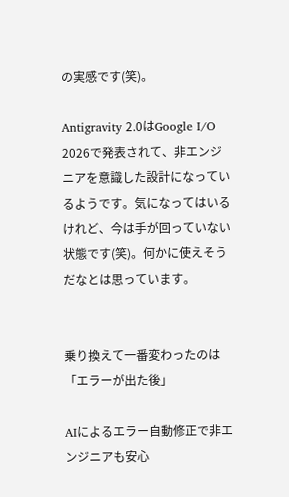の実感です(笑)。

Antigravity 2.0はGoogle I/O 2026で発表されて、非エンジニアを意識した設計になっているようです。気になってはいるけれど、今は手が回っていない状態です(笑)。何かに使えそうだなとは思っています。


乗り換えて一番変わったのは「エラーが出た後」

AIによるエラー自動修正で非エンジニアも安心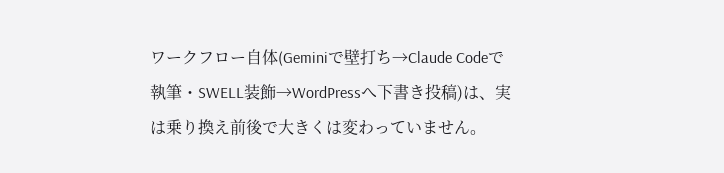ワークフロー自体(Geminiで壁打ち→Claude Codeで執筆・SWELL装飾→WordPressへ下書き投稿)は、実は乗り換え前後で大きくは変わっていません。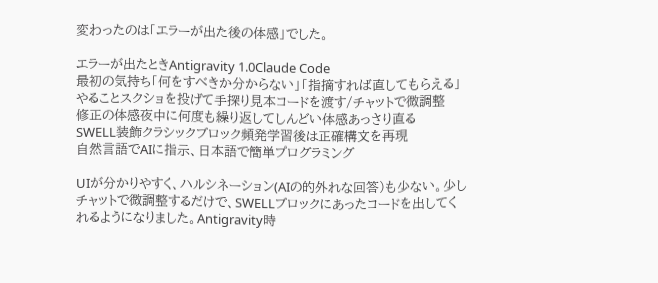変わったのは「エラーが出た後の体感」でした。

エラーが出たときAntigravity 1.0Claude Code
最初の気持ち「何をすべきか分からない」「指摘すれば直してもらえる」
やることスクショを投げて手探り見本コードを渡す/チャットで微調整
修正の体感夜中に何度も繰り返してしんどい体感あっさり直る
SWELL装飾クラシックブロック頻発学習後は正確構文を再現
自然言語でAIに指示、日本語で簡単プログラミング

UIが分かりやすく、ハルシネーション(AIの的外れな回答)も少ない。少しチャットで微調整するだけで、SWELLブロックにあったコードを出してくれるようになりました。Antigravity時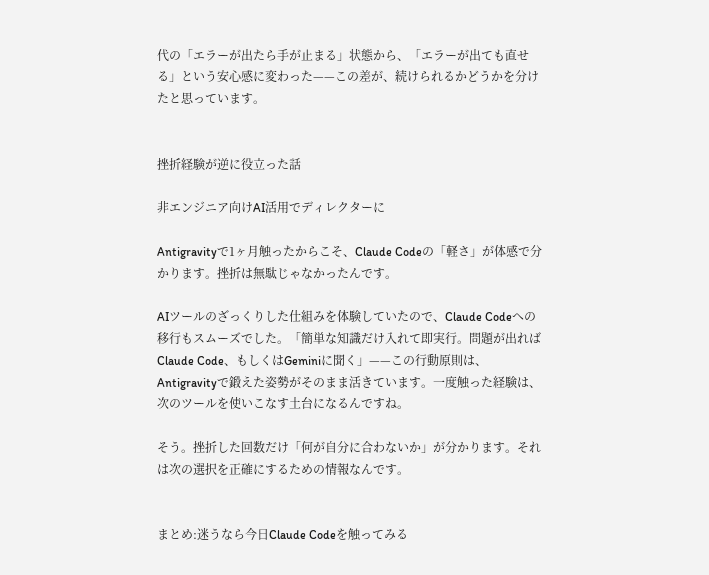代の「エラーが出たら手が止まる」状態から、「エラーが出ても直せる」という安心感に変わった——この差が、続けられるかどうかを分けたと思っています。


挫折経験が逆に役立った話

非エンジニア向けAI活用でディレクターに

Antigravityで1ヶ月触ったからこそ、Claude Codeの「軽さ」が体感で分かります。挫折は無駄じゃなかったんです。

AIツールのざっくりした仕組みを体験していたので、Claude Codeへの移行もスムーズでした。「簡単な知識だけ入れて即実行。問題が出ればClaude Code、もしくはGeminiに聞く」——この行動原則は、Antigravityで鍛えた姿勢がそのまま活きています。一度触った経験は、次のツールを使いこなす土台になるんですね。

そう。挫折した回数だけ「何が自分に合わないか」が分かります。それは次の選択を正確にするための情報なんです。


まとめ:迷うなら今日Claude Codeを触ってみる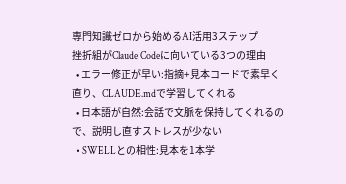専門知識ゼロから始めるAI活用3ステップ
挫折組がClaude Codeに向いている3つの理由
  • エラー修正が早い:指摘+見本コードで素早く直り、CLAUDE.mdで学習してくれる
  • 日本語が自然:会話で文脈を保持してくれるので、説明し直すストレスが少ない
  • SWELLとの相性:見本を1本学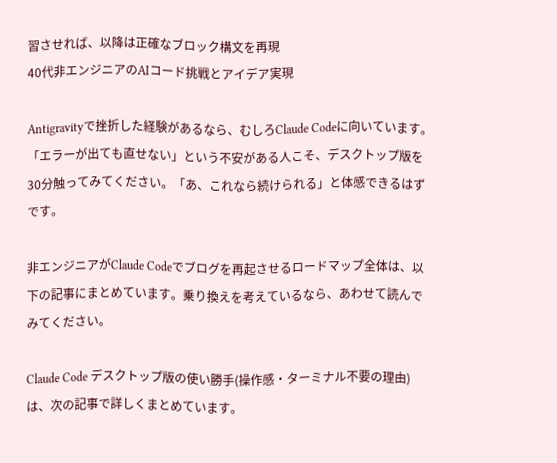習させれば、以降は正確なブロック構文を再現
40代非エンジニアのAIコード挑戦とアイデア実現

Antigravityで挫折した経験があるなら、むしろClaude Codeに向いています。「エラーが出ても直せない」という不安がある人こそ、デスクトップ版を30分触ってみてください。「あ、これなら続けられる」と体感できるはずです。

非エンジニアがClaude Codeでブログを再起させるロードマップ全体は、以下の記事にまとめています。乗り換えを考えているなら、あわせて読んでみてください。

Claude Code デスクトップ版の使い勝手(操作感・ターミナル不要の理由)は、次の記事で詳しくまとめています。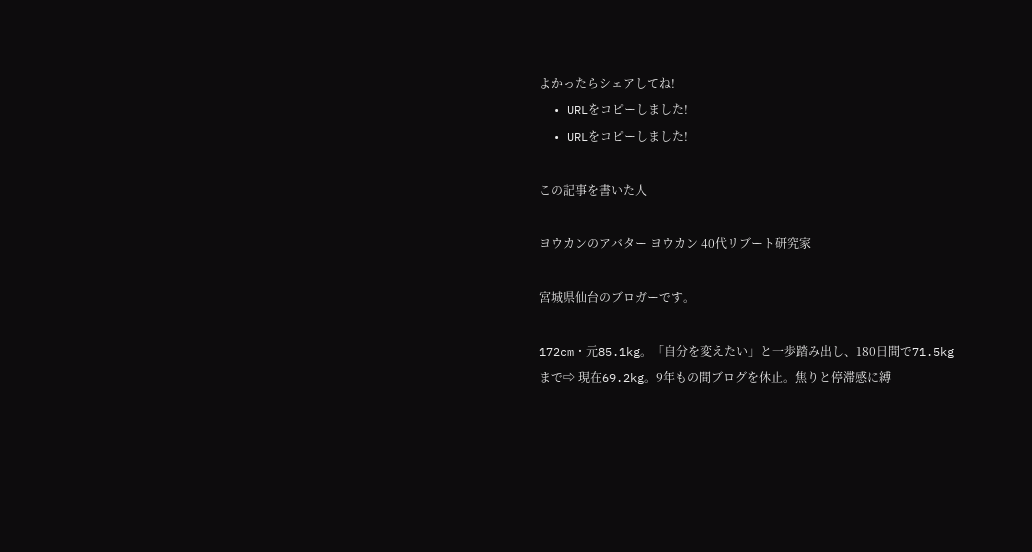よかったらシェアしてね!
  • URLをコピーしました!
  • URLをコピーしました!

この記事を書いた人

ヨウカンのアバター ヨウカン 40代リブート研究家

宮城県仙台のブロガーです。

172cm・元85.1kg。「自分を変えたい」と一歩踏み出し、180日間で71.5kgまで⇨ 現在69.2kg。9年もの間ブログを休止。焦りと停滞感に縛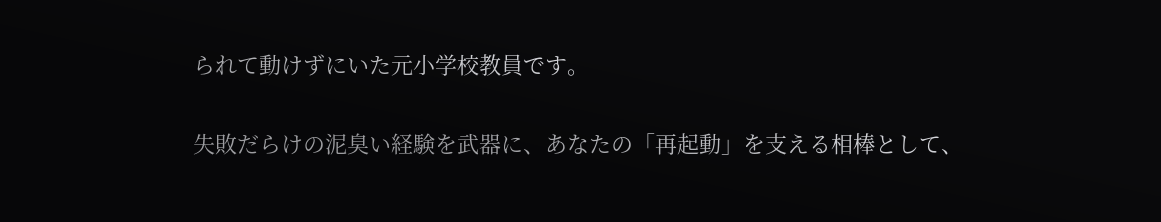られて動けずにいた元小学校教員です。

失敗だらけの泥臭い経験を武器に、あなたの「再起動」を支える相棒として、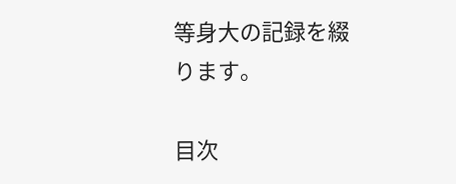等身大の記録を綴ります。

目次